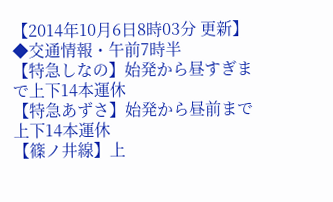【2014年10月6日8時03分 更新】
◆交通情報・午前7時半
【特急しなの】始発から昼すぎまで上下14本運休
【特急あずさ】始発から昼前まで上下14本運休
【篠ノ井線】上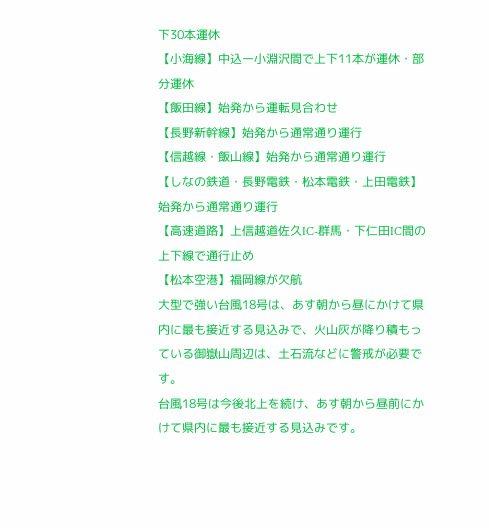下30本運休
【小海線】中込ー小淵沢間で上下11本が運休・部分運休
【飯田線】始発から運転見合わせ
【長野新幹線】始発から通常通り運行
【信越線・飯山線】始発から通常通り運行
【しなの鉄道・長野電鉄・松本電鉄・上田電鉄】始発から通常通り運行
【高速道路】上信越道佐久IC-群馬・下仁田IC間の上下線で通行止め
【松本空港】福岡線が欠航
大型で強い台風18号は、あす朝から昼にかけて県内に最も接近する見込みで、火山灰が降り積もっている御嶽山周辺は、土石流などに警戒が必要です。
台風18号は今後北上を続け、あす朝から昼前にかけて県内に最も接近する見込みです。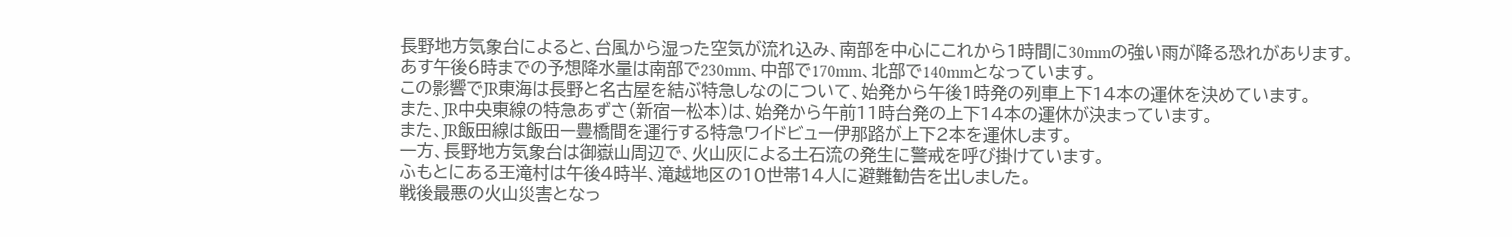長野地方気象台によると、台風から湿った空気が流れ込み、南部を中心にこれから1時間に30mmの強い雨が降る恐れがあります。
あす午後6時までの予想降水量は南部で230mm、中部で170mm、北部で140mmとなっています。
この影響でJR東海は長野と名古屋を結ぶ特急しなのについて、始発から午後1時発の列車上下14本の運休を決めています。
また、JR中央東線の特急あずさ(新宿ー松本)は、始発から午前11時台発の上下14本の運休が決まっています。
また、JR飯田線は飯田ー豊橋間を運行する特急ワイドビュー伊那路が上下2本を運休します。
一方、長野地方気象台は御嶽山周辺で、火山灰による土石流の発生に警戒を呼び掛けています。
ふもとにある王滝村は午後4時半、滝越地区の10世帯14人に避難勧告を出しました。
戦後最悪の火山災害となっ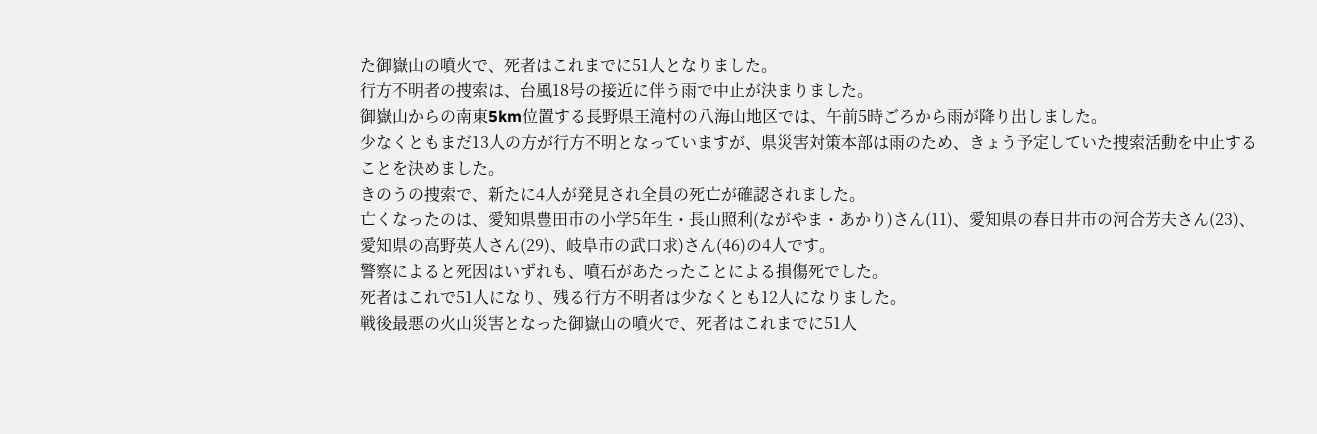た御嶽山の噴火で、死者はこれまでに51人となりました。
行方不明者の捜索は、台風18号の接近に伴う雨で中止が決まりました。
御嶽山からの南東5km位置する長野県王滝村の八海山地区では、午前5時ごろから雨が降り出しました。
少なくともまだ13人の方が行方不明となっていますが、県災害対策本部は雨のため、きょう予定していた捜索活動を中止することを決めました。
きのうの捜索で、新たに4人が発見され全員の死亡が確認されました。
亡くなったのは、愛知県豊田市の小学5年生・長山照利(ながやま・あかり)さん(11)、愛知県の春日井市の河合芳夫さん(23)、愛知県の高野英人さん(29)、岐阜市の武口求)さん(46)の4人です。
警察によると死因はいずれも、噴石があたったことによる損傷死でした。
死者はこれで51人になり、残る行方不明者は少なくとも12人になりました。
戦後最悪の火山災害となった御嶽山の噴火で、死者はこれまでに51人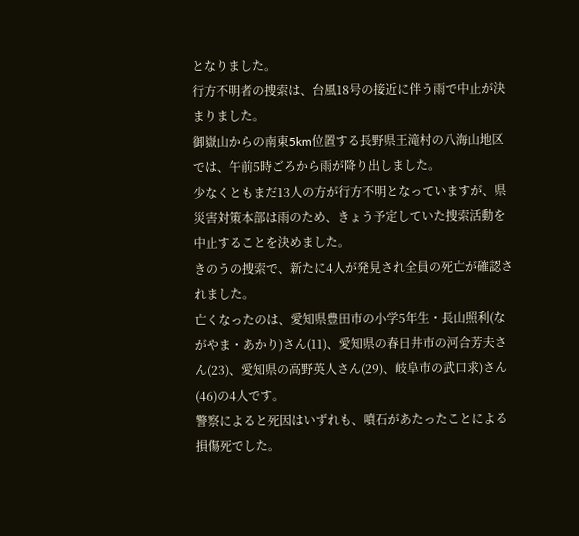となりました。
行方不明者の捜索は、台風18号の接近に伴う雨で中止が決まりました。
御嶽山からの南東5km位置する長野県王滝村の八海山地区では、午前5時ごろから雨が降り出しました。
少なくともまだ13人の方が行方不明となっていますが、県災害対策本部は雨のため、きょう予定していた捜索活動を中止することを決めました。
きのうの捜索で、新たに4人が発見され全員の死亡が確認されました。
亡くなったのは、愛知県豊田市の小学5年生・長山照利(ながやま・あかり)さん(11)、愛知県の春日井市の河合芳夫さん(23)、愛知県の高野英人さん(29)、岐阜市の武口求)さん(46)の4人です。
警察によると死因はいずれも、噴石があたったことによる損傷死でした。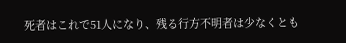死者はこれで51人になり、残る行方不明者は少なくとも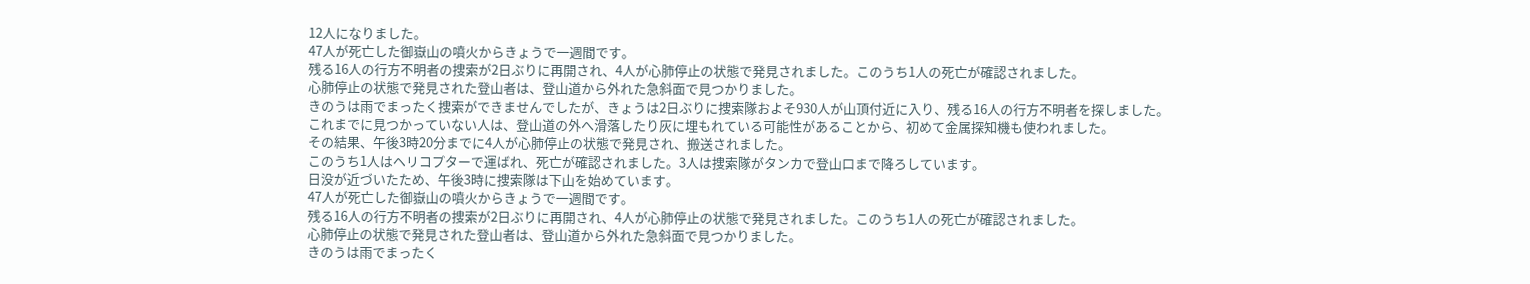12人になりました。
47人が死亡した御嶽山の噴火からきょうで一週間です。
残る16人の行方不明者の捜索が2日ぶりに再開され、4人が心肺停止の状態で発見されました。このうち1人の死亡が確認されました。
心肺停止の状態で発見された登山者は、登山道から外れた急斜面で見つかりました。
きのうは雨でまったく捜索ができませんでしたが、きょうは2日ぶりに捜索隊およそ930人が山頂付近に入り、残る16人の行方不明者を探しました。
これまでに見つかっていない人は、登山道の外へ滑落したり灰に埋もれている可能性があることから、初めて金属探知機も使われました。
その結果、午後3時20分までに4人が心肺停止の状態で発見され、搬送されました。
このうち1人はヘリコプターで運ばれ、死亡が確認されました。3人は捜索隊がタンカで登山口まで降ろしています。
日没が近づいたため、午後3時に捜索隊は下山を始めています。
47人が死亡した御嶽山の噴火からきょうで一週間です。
残る16人の行方不明者の捜索が2日ぶりに再開され、4人が心肺停止の状態で発見されました。このうち1人の死亡が確認されました。
心肺停止の状態で発見された登山者は、登山道から外れた急斜面で見つかりました。
きのうは雨でまったく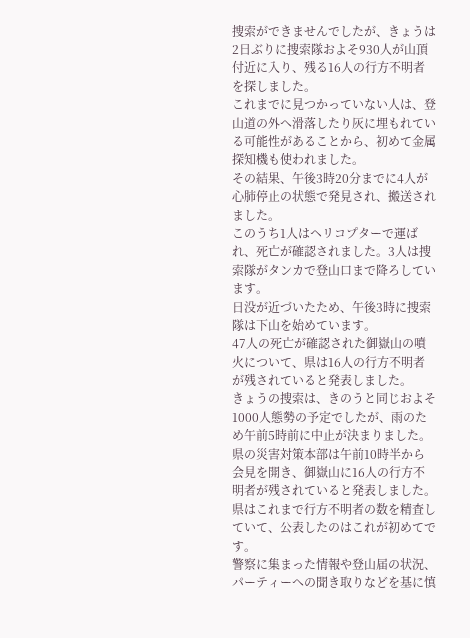捜索ができませんでしたが、きょうは2日ぶりに捜索隊およそ930人が山頂付近に入り、残る16人の行方不明者を探しました。
これまでに見つかっていない人は、登山道の外へ滑落したり灰に埋もれている可能性があることから、初めて金属探知機も使われました。
その結果、午後3時20分までに4人が心肺停止の状態で発見され、搬送されました。
このうち1人はヘリコプターで運ばれ、死亡が確認されました。3人は捜索隊がタンカで登山口まで降ろしています。
日没が近づいたため、午後3時に捜索隊は下山を始めています。
47人の死亡が確認された御嶽山の噴火について、県は16人の行方不明者が残されていると発表しました。
きょうの捜索は、きのうと同じおよそ1000人態勢の予定でしたが、雨のため午前5時前に中止が決まりました。
県の災害対策本部は午前10時半から会見を開き、御嶽山に16人の行方不明者が残されていると発表しました。
県はこれまで行方不明者の数を精査していて、公表したのはこれが初めてです。
警察に集まった情報や登山届の状況、パーティーへの聞き取りなどを基に慎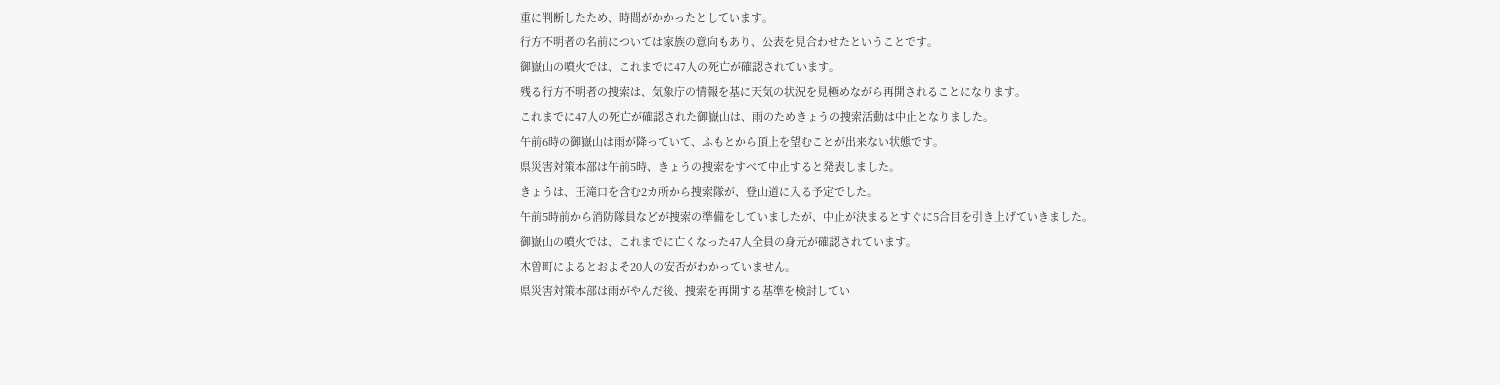重に判断したため、時間がかかったとしています。
行方不明者の名前については家族の意向もあり、公表を見合わせたということです。
御嶽山の噴火では、これまでに47人の死亡が確認されています。
残る行方不明者の捜索は、気象庁の情報を基に天気の状況を見極めながら再開されることになります。
これまでに47人の死亡が確認された御嶽山は、雨のためきょうの捜索活動は中止となりました。
午前6時の御嶽山は雨が降っていて、ふもとから頂上を望むことが出来ない状態です。
県災害対策本部は午前5時、きょうの捜索をすべて中止すると発表しました。
きょうは、王滝口を含む2カ所から捜索隊が、登山道に入る予定でした。
午前5時前から消防隊員などが捜索の準備をしていましたが、中止が決まるとすぐに5合目を引き上げていきました。
御嶽山の噴火では、これまでに亡くなった47人全員の身元が確認されています。
木曽町によるとおよそ20人の安否がわかっていません。
県災害対策本部は雨がやんだ後、捜索を再開する基準を検討してい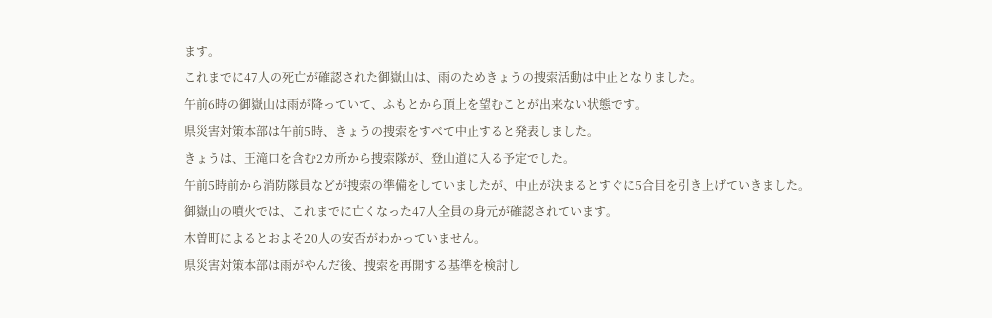ます。
これまでに47人の死亡が確認された御嶽山は、雨のためきょうの捜索活動は中止となりました。
午前6時の御嶽山は雨が降っていて、ふもとから頂上を望むことが出来ない状態です。
県災害対策本部は午前5時、きょうの捜索をすべて中止すると発表しました。
きょうは、王滝口を含む2カ所から捜索隊が、登山道に入る予定でした。
午前5時前から消防隊員などが捜索の準備をしていましたが、中止が決まるとすぐに5合目を引き上げていきました。
御嶽山の噴火では、これまでに亡くなった47人全員の身元が確認されています。
木曽町によるとおよそ20人の安否がわかっていません。
県災害対策本部は雨がやんだ後、捜索を再開する基準を検討し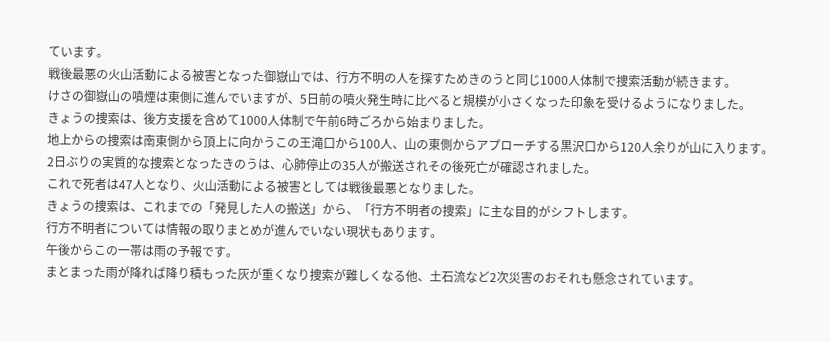ています。
戦後最悪の火山活動による被害となった御嶽山では、行方不明の人を探すためきのうと同じ1000人体制で捜索活動が続きます。
けさの御嶽山の噴煙は東側に進んでいますが、5日前の噴火発生時に比べると規模が小さくなった印象を受けるようになりました。
きょうの捜索は、後方支援を含めて1000人体制で午前6時ごろから始まりました。
地上からの捜索は南東側から頂上に向かうこの王滝口から100人、山の東側からアプローチする黒沢口から120人余りが山に入ります。
2日ぶりの実質的な捜索となったきのうは、心肺停止の35人が搬送されその後死亡が確認されました。
これで死者は47人となり、火山活動による被害としては戦後最悪となりました。
きょうの捜索は、これまでの「発見した人の搬送」から、「行方不明者の捜索」に主な目的がシフトします。
行方不明者については情報の取りまとめが進んでいない現状もあります。
午後からこの一帯は雨の予報です。
まとまった雨が降れば降り積もった灰が重くなり捜索が難しくなる他、土石流など2次災害のおそれも懸念されています。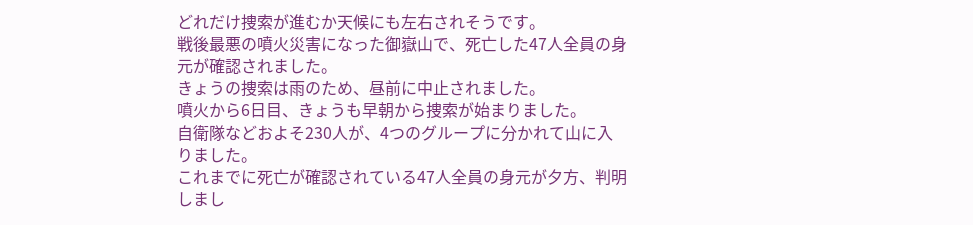どれだけ捜索が進むか天候にも左右されそうです。
戦後最悪の噴火災害になった御嶽山で、死亡した47人全員の身元が確認されました。
きょうの捜索は雨のため、昼前に中止されました。
噴火から6日目、きょうも早朝から捜索が始まりました。
自衛隊などおよそ230人が、4つのグループに分かれて山に入りました。
これまでに死亡が確認されている47人全員の身元が夕方、判明しまし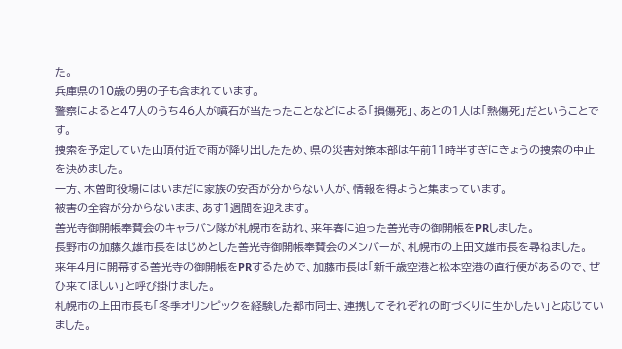た。
兵庫県の10歳の男の子も含まれています。
警察によると47人のうち46人が噴石が当たったことなどによる「損傷死」、あとの1人は「熱傷死」だということです。
捜索を予定していた山頂付近で雨が降り出したため、県の災害対策本部は午前11時半すぎにきょうの捜索の中止を決めました。
一方、木曽町役場にはいまだに家族の安否が分からない人が、情報を得ようと集まっています。
被害の全容が分からないまま、あす1週間を迎えます。
善光寺御開帳奉賛会のキャラバン隊が札幌市を訪れ、来年春に迫った善光寺の御開帳をPRしました。
長野市の加藤久雄市長をはじめとした善光寺御開帳奉賛会のメンバーが、札幌市の上田文雄市長を尋ねました。
来年4月に開幕する善光寺の御開帳をPRするためで、加藤市長は「新千歳空港と松本空港の直行便があるので、ぜひ来てほしい」と呼び掛けました。
札幌市の上田市長も「冬季オリンピックを経験した都市同士、連携してそれぞれの町づくりに生かしたい」と応じていました。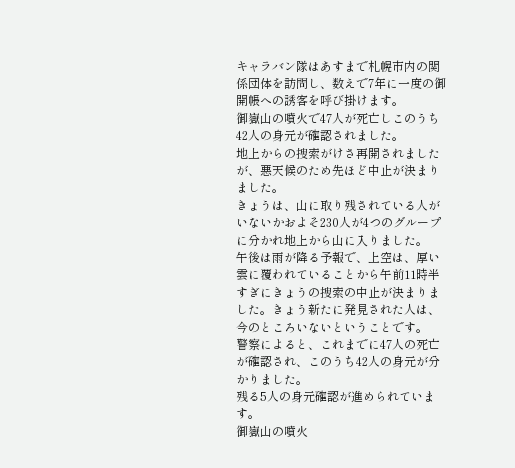キャラバン隊はあすまで札幌市内の関係団体を訪問し、数えで7年に一度の御開帳への誘客を呼び掛けます。
御嶽山の噴火で47人が死亡しこのうち42人の身元が確認されました。
地上からの捜索がけさ再開されましたが、悪天候のため先ほど中止が決まりました。
きょうは、山に取り残されている人がいないかおよそ230人が4つのグループに分かれ地上から山に入りました。
午後は雨が降る予報で、上空は、厚い雲に覆われていることから午前11時半すぎにきょうの捜索の中止が決まりました。きょう新たに発見された人は、今のところいないということです。
警察によると、これまでに47人の死亡が確認され、このうち42人の身元が分かりました。
残る5人の身元確認が進められています。
御嶽山の噴火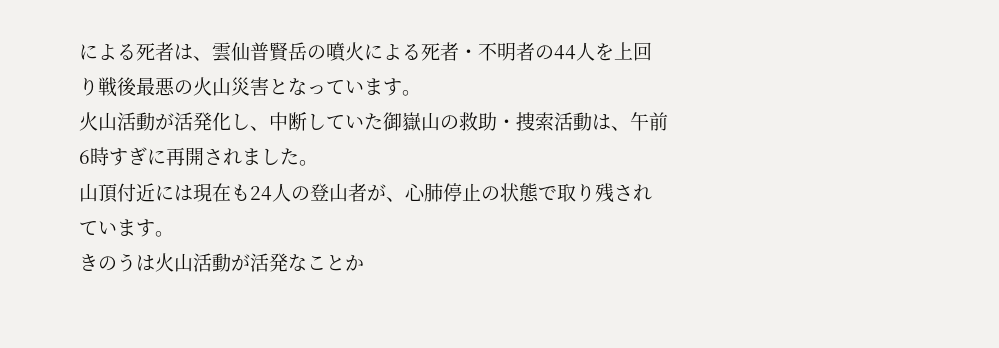による死者は、雲仙普賢岳の噴火による死者・不明者の44人を上回り戦後最悪の火山災害となっています。
火山活動が活発化し、中断していた御嶽山の救助・捜索活動は、午前6時すぎに再開されました。
山頂付近には現在も24人の登山者が、心肺停止の状態で取り残されています。
きのうは火山活動が活発なことか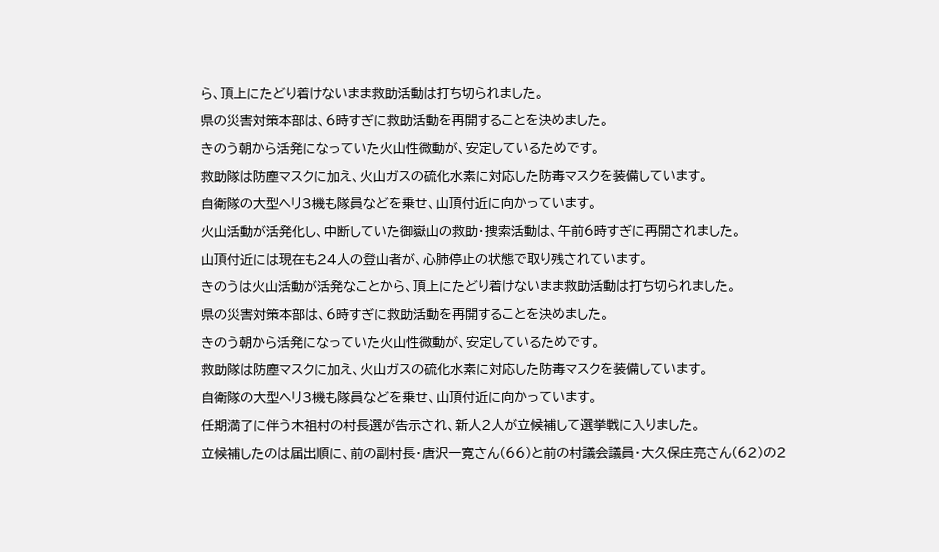ら、頂上にたどり着けないまま救助活動は打ち切られました。
県の災害対策本部は、6時すぎに救助活動を再開することを決めました。
きのう朝から活発になっていた火山性微動が、安定しているためです。
救助隊は防塵マスクに加え、火山ガスの硫化水素に対応した防毒マスクを装備しています。
自衛隊の大型ヘリ3機も隊員などを乗せ、山頂付近に向かっています。
火山活動が活発化し、中断していた御嶽山の救助・捜索活動は、午前6時すぎに再開されました。
山頂付近には現在も24人の登山者が、心肺停止の状態で取り残されています。
きのうは火山活動が活発なことから、頂上にたどり着けないまま救助活動は打ち切られました。
県の災害対策本部は、6時すぎに救助活動を再開することを決めました。
きのう朝から活発になっていた火山性微動が、安定しているためです。
救助隊は防塵マスクに加え、火山ガスの硫化水素に対応した防毒マスクを装備しています。
自衛隊の大型ヘリ3機も隊員などを乗せ、山頂付近に向かっています。
任期満了に伴う木祖村の村長選が告示され、新人2人が立候補して選挙戦に入りました。
立候補したのは届出順に、前の副村長・唐沢一寛さん(66)と前の村議会議員・大久保庄亮さん(62)の2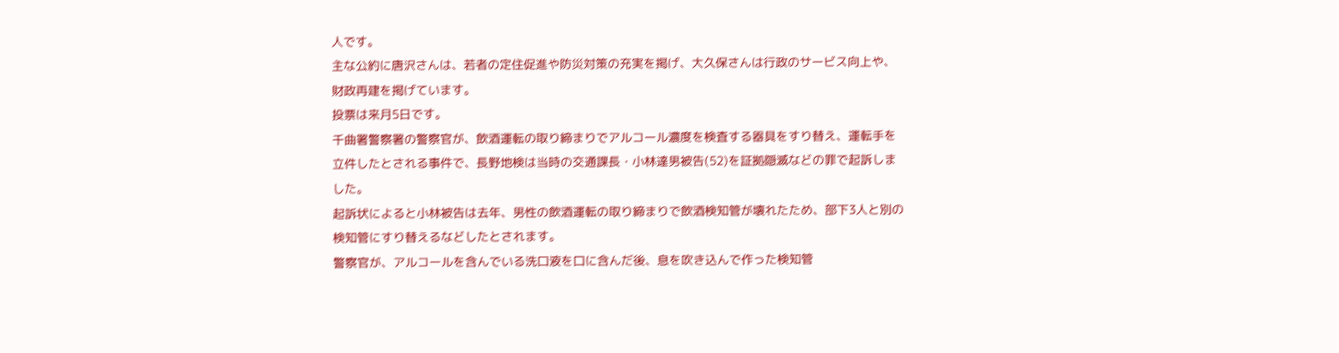人です。
主な公約に唐沢さんは、若者の定住促進や防災対策の充実を掲げ、大久保さんは行政のサービス向上や、財政再建を掲げています。
投票は来月5日です。
千曲署警察署の警察官が、飲酒運転の取り締まりでアルコール濃度を検査する器具をすり替え、運転手を立件したとされる事件で、長野地検は当時の交通課長・小林達男被告(52)を証拠隠滅などの罪で起訴しました。
起訴状によると小林被告は去年、男性の飲酒運転の取り締まりで飲酒検知管が壊れたため、部下3人と別の検知管にすり替えるなどしたとされます。
警察官が、アルコールを含んでいる洗口液を口に含んだ後、息を吹き込んで作った検知管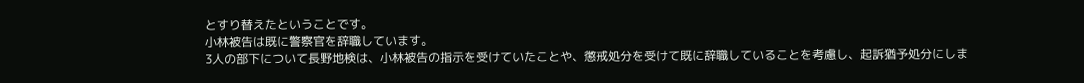とすり替えたということです。
小林被告は既に警察官を辞職しています。
3人の部下について長野地検は、小林被告の指示を受けていたことや、懲戒処分を受けて既に辞職していることを考慮し、起訴猶予処分にしま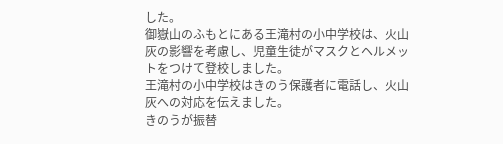した。
御嶽山のふもとにある王滝村の小中学校は、火山灰の影響を考慮し、児童生徒がマスクとヘルメットをつけて登校しました。
王滝村の小中学校はきのう保護者に電話し、火山灰への対応を伝えました。
きのうが振替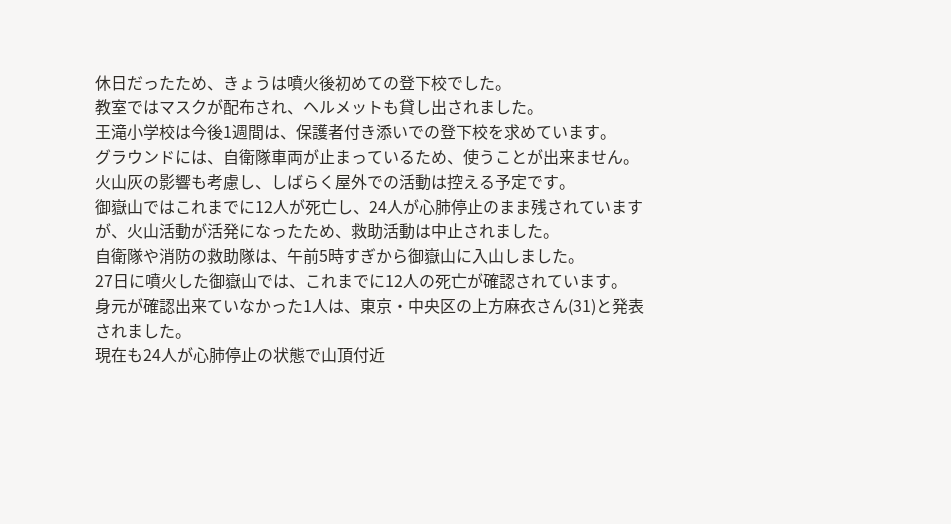休日だったため、きょうは噴火後初めての登下校でした。
教室ではマスクが配布され、ヘルメットも貸し出されました。
王滝小学校は今後1週間は、保護者付き添いでの登下校を求めています。
グラウンドには、自衛隊車両が止まっているため、使うことが出来ません。
火山灰の影響も考慮し、しばらく屋外での活動は控える予定です。
御嶽山ではこれまでに12人が死亡し、24人が心肺停止のまま残されていますが、火山活動が活発になったため、救助活動は中止されました。
自衛隊や消防の救助隊は、午前5時すぎから御嶽山に入山しました。
27日に噴火した御嶽山では、これまでに12人の死亡が確認されています。
身元が確認出来ていなかった1人は、東京・中央区の上方麻衣さん(31)と発表されました。
現在も24人が心肺停止の状態で山頂付近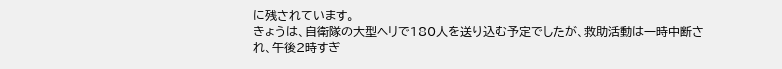に残されています。
きょうは、自衛隊の大型ヘリで180人を送り込む予定でしたが、救助活動は一時中断され、午後2時すぎ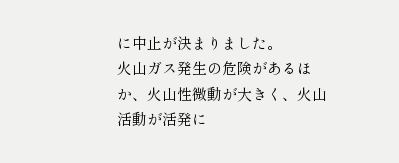に中止が決まりました。
火山ガス発生の危険があるほか、火山性微動が大きく、火山活動が活発に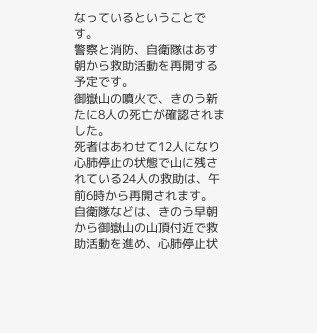なっているということです。
警察と消防、自衛隊はあす朝から救助活動を再開する予定です。
御嶽山の噴火で、きのう新たに8人の死亡が確認されました。
死者はあわせて12人になり心肺停止の状態で山に残されている24人の救助は、午前6時から再開されます。
自衛隊などは、きのう早朝から御嶽山の山頂付近で救助活動を進め、心肺停止状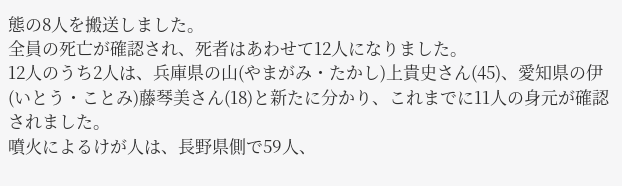態の8人を搬送しました。
全員の死亡が確認され、死者はあわせて12人になりました。
12人のうち2人は、兵庫県の山(やまがみ・たかし)上貴史さん(45)、愛知県の伊(いとう・ことみ)藤琴美さん(18)と新たに分かり、これまでに11人の身元が確認されました。
噴火によるけが人は、長野県側で59人、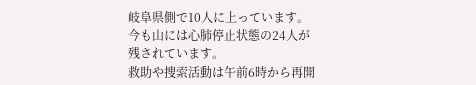岐阜県側で10人に上っています。
今も山には心肺停止状態の24人が残されています。
救助や捜索活動は午前6時から再開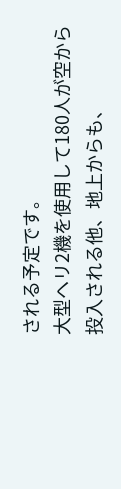される予定です。
大型ヘリ2機を使用して180人が空から投入される他、地上からも、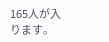165人が入ります。